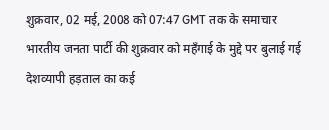शुक्रवार, 02 मई, 2008 को 07:47 GMT तक के समाचार
भारतीय जनता पार्टी की शुक्रवार को महँगाई के मुद्दे पर बुलाई गई देशव्यापी हड़ताल का कई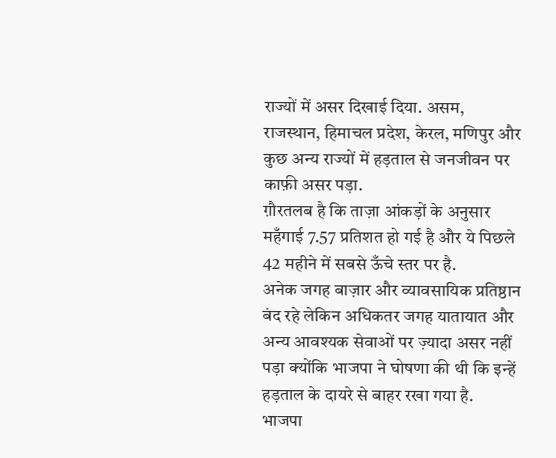राज्यों में असर दिखाई दिया. असम, राजस्थान, हिमाचल प्रदेश, केरल, मणिपुर और कुछ अन्य राज्यों में हड़ताल से जनजीवन पर काफ़ी असर पड़ा.
ग़ौरतलब है कि ताज़ा आंकड़ों के अनुसार महँगाई 7.57 प्रतिशत हो गई है और ये पिछले 42 महीने में सबसे ऊँचे स्तर पर है.
अनेक जगह बाज़ार और व्यावसायिक प्रतिष्ठान बंद रहे लेकिन अधिकतर जगह यातायात और अन्य आवश्यक सेवाओं पर ज़्यादा असर नहीं पड़ा क्योंकि भाजपा ने घोषणा की थी कि इन्हें हड़ताल के दायरे से बाहर रखा गया है.
भाजपा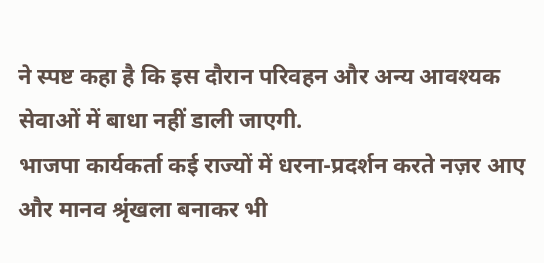ने स्पष्ट कहा है कि इस दौरान परिवहन और अन्य आवश्यक सेवाओं में बाधा नहीं डाली जाएगी.
भाजपा कार्यकर्ता कई राज्यों में धरना-प्रदर्शन करते नज़र आए और मानव श्रृंखला बनाकर भी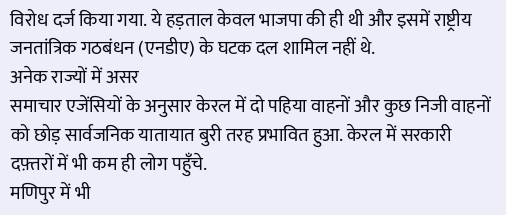विरोध दर्ज किया गया. ये हड़ताल केवल भाजपा की ही थी और इसमें राष्ट्रीय जनतांत्रिक गठबंधन (एनडीए) के घटक दल शामिल नहीं थे.
अनेक राज्यों में असर
समाचार एजेंसियों के अनुसार केरल में दो पहिया वाहनों और कुछ निजी वाहनों को छोड़ सार्वजनिक यातायात बुरी तरह प्रभावित हुआ. केरल में सरकारी दफ़्तरों में भी कम ही लोग पहुँचे.
मणिपुर में भी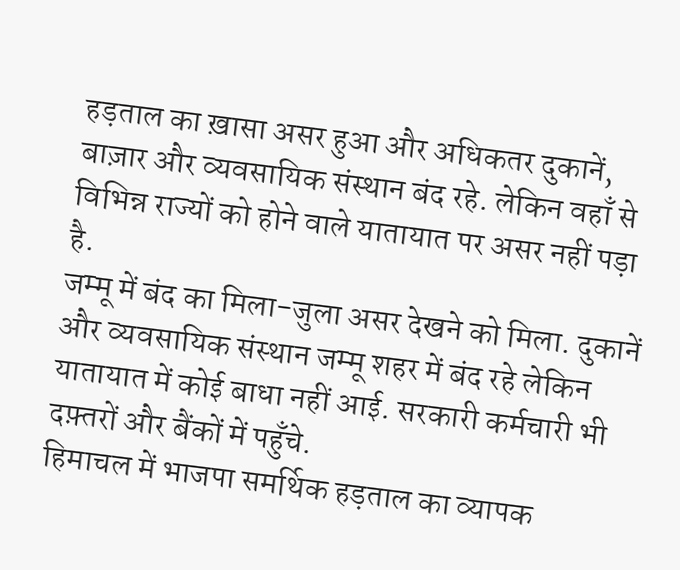हड़ताल का ख़ासा असर हुआ और अधिकतर दुकानें, बाज़ार और व्यवसायिक संस्थान बंद रहे. लेकिन वहाँ से विभिन्न राज्यों को होने वाले यातायात पर असर नहीं पड़ा है.
जम्मू में बंद का मिला-जुला असर देखने को मिला. दुकानें और व्यवसायिक संस्थान जम्मू शहर में बंद रहे लेकिन यातायात में कोई बाधा नहीं आई. सरकारी कर्मचारी भी दफ़्तरों और बैंकों में पहुँचे.
हिमाचल में भाजपा समर्थिक हड़ताल का व्यापक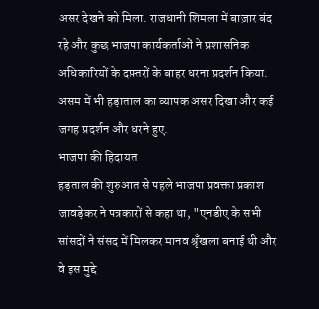असर देखने को मिला. राजधानी शिमला में बाज़ार बंद रहे और कुछ भाजपा कार्यकर्ताओं ने प्रशासनिक अधिकारियों के दफ़्तरों के बाहर धरना प्रदर्शन किया.
असम में भी हड़ाताल का व्यापक असर दिखा और कई जगह प्रदर्शन और धरने हुए.
भाजपा की हिदायत
हड़ताल की शुरुआत से पहले भाजपा प्रवक्ता प्रकाश जावड़ेकर ने पत्रकारों से कहा था, "एनडीए के सभी सांसदों ने संसद में मिलकर मानव श्रृँखला बनाई थी और वे इस मुद्दे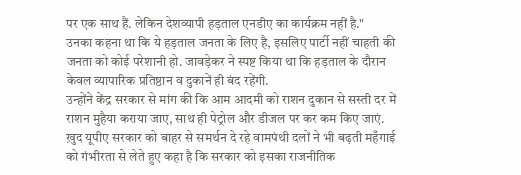पर एक साथ हैं. लेकिन देशव्यापी हड़ताल एनडीए का कार्यक्रम नहीं है."
उनका कहना था कि ये हड़ताल जनता के लिए है, इसलिए पार्टी नहीं चाहती की जनता को कोई परेशानी हो. जावड़ेकर ने स्पष्ट किया था कि हड़ताल के दौरान केवल व्यापारिक प्रतिष्ठान व दुकानें ही बंद रहेंगी.
उन्होंने केंद्र सरकार से मांग की कि आम आदमी को राशन दुकान से सस्ती दर में राशन मुहैया कराया जाए, साथ ही पेट्रोल और डीजल पर कर कम किए जाएं.
ख़ुद यूपीए सरकार को बाहर से समर्थन दे रहे वामपंथी दलों ने भी बढ़ती महँगाई को गंभीरता से लेते हुए कहा है कि सरकार को इसका राजनीतिक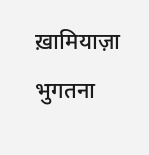ख़ामियाज़ा भुगतना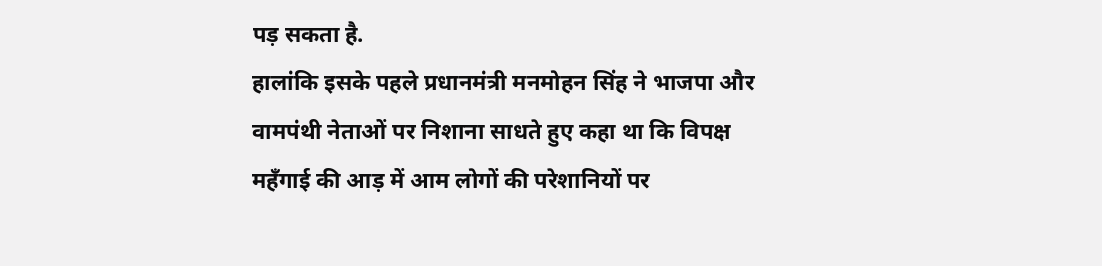पड़ सकता है.
हालांकि इसके पहले प्रधानमंत्री मनमोहन सिंह ने भाजपा और वामपंथी नेताओं पर निशाना साधते हुए कहा था कि विपक्ष महँगाई की आड़ में आम लोगों की परेशानियों पर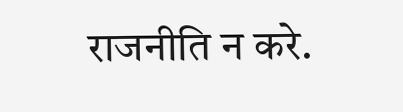राजनीति न करे.